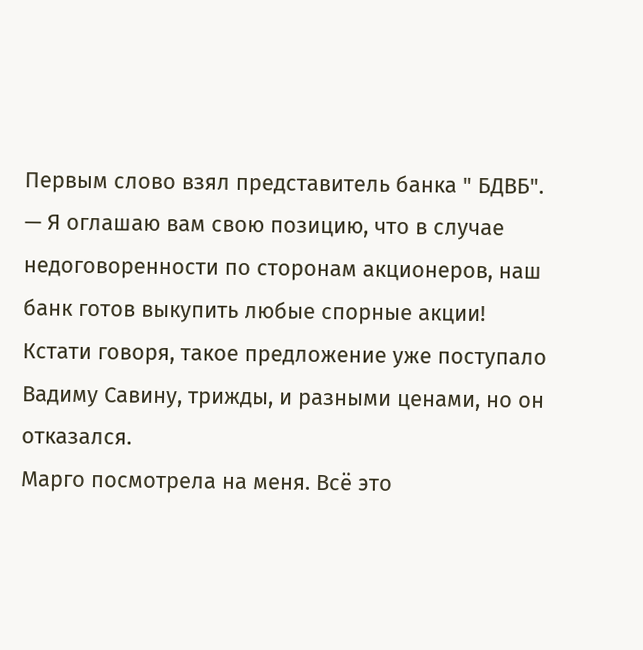Первым слово взял представитель банка " БДВБ".
— Я оглашаю вам свою позицию, что в случае недоговоренности по сторонам акционеров, наш банк готов выкупить любые спорные акции! Кстати говоря, такое предложение уже поступало Вадиму Савину, трижды, и разными ценами, но он отказался.
Марго посмотрела на меня. Всё это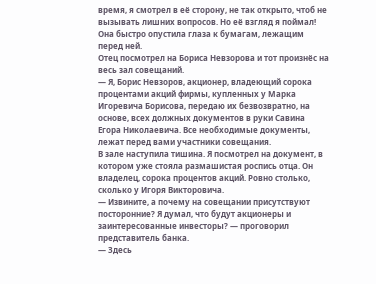время, я смотрел в её сторону, не так открыто, чтоб не вызывать лишних вопросов. Но её взгляд я поймал! Она быстро опустила глаза к бумагам, лежащим перед ней.
Отец посмотрел на Бориса Невзорова и тот произнёс на весь зал совещаний.
— Я, Борис Невзоров, акционер, владеющий сорока процентами акций фирмы, купленных у Марка Игоревича Борисова, передаю их безвозвратно, на основе, всех должных документов в руки Савина Егора Николаевича. Все необходимые документы, лежат перед вами участники совещания.
В зале наступила тишина. Я посмотрел на документ, в котором уже стояла размашистая роспись отца. Он владелец, сорока процентов акций. Ровно столько, сколько у Игоря Викторовича.
— Извините, а почему на совещании присутствуют посторонние? Я думал, что будут акционеры и заинтересованные инвесторы? — проговорил представитель банка.
— Здесь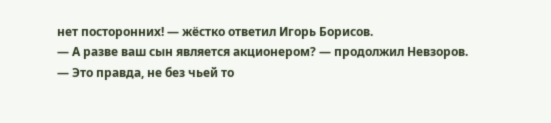нет посторонних! — жёстко ответил Игорь Борисов.
— А разве ваш сын является акционером? — продолжил Невзоров.
— Это правда, не без чьей то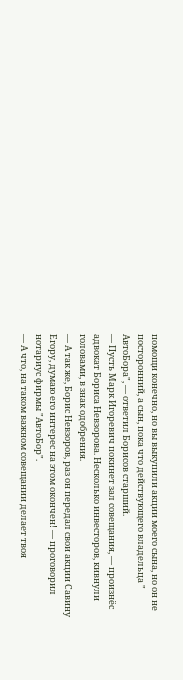помощи конечно, но вы выкупили акции моего сына, но он не посторонний, а сын, пока что действующего владельца " АвтоБора", — ответил Борисов старший.
— Пусть Марк Игоревич покинет зал совещания, — произнёс адвокат Бориса Невзорова. Несколько инвесторов, кивнули головами, в знак одобрения.
— А так же, Борис Невзоров, раз он передал свои акции Савину Егору, думаю его интерес на этом окончен! — проговорил нотариус фирмы "АвтоБор".
— А что, на таком важном совещании делает твоя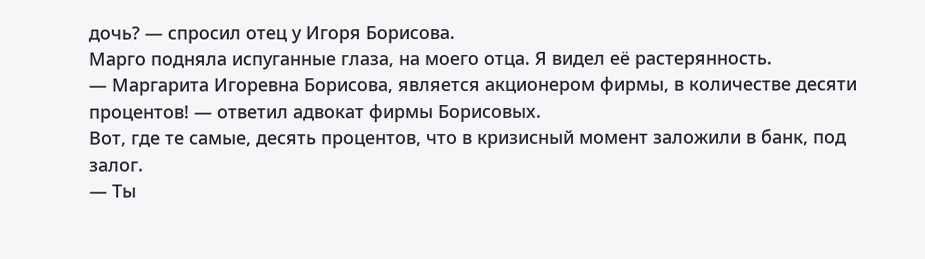дочь? — спросил отец у Игоря Борисова.
Марго подняла испуганные глаза, на моего отца. Я видел её растерянность.
— Маргарита Игоревна Борисова, является акционером фирмы, в количестве десяти процентов! — ответил адвокат фирмы Борисовых.
Вот, где те самые, десять процентов, что в кризисный момент заложили в банк, под залог.
— Ты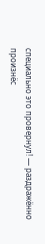специально это провернул! — раздражённо произнёс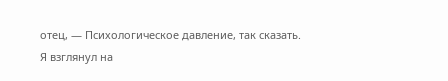отец, — Психологическое давление, так сказать.
Я взглянул на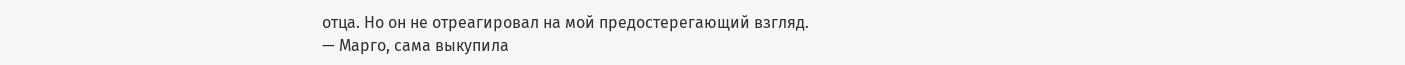отца. Но он не отреагировал на мой предостерегающий взгляд.
— Марго, сама выкупила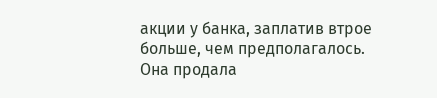акции у банка, заплатив втрое больше, чем предполагалось. Она продала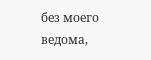без моего ведома,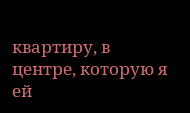квартиру, в центре, которую я ей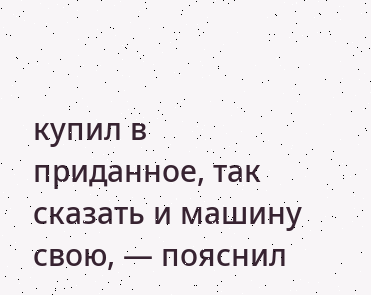купил в приданное, так сказать и машину свою, — пояснил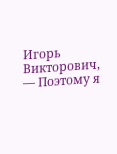Игорь Викторович, — Поэтому я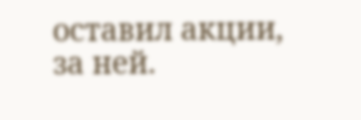оставил акции, за ней.